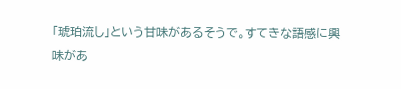「琥珀流し」という甘味があるそうで。すてきな語感に興味があ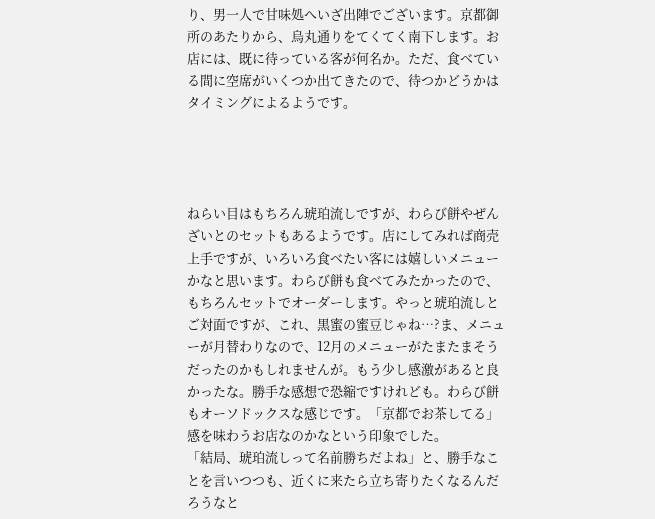り、男一人で甘味処へいざ出陣でございます。京都御所のあたりから、烏丸通りをてくてく南下します。お店には、既に待っている客が何名か。ただ、食べている間に空席がいくつか出てきたので、待つかどうかはタイミングによるようです。




ねらい目はもちろん琥珀流しですが、わらび餅やぜんざいとのセットもあるようです。店にしてみれば商売上手ですが、いろいろ食べたい客には嬉しいメニューかなと思います。わらび餅も食べてみたかったので、もちろんセットでオーダーします。やっと琥珀流しとご対面ですが、これ、黒蜜の蜜豆じゃね…?ま、メニューが月替わりなので、12月のメニューがたまたまそうだったのかもしれませんが。もう少し感激があると良かったな。勝手な感想で恐縮ですけれども。わらび餅もオーソドックスな感じです。「京都でお茶してる」感を味わうお店なのかなという印象でした。
「結局、琥珀流しって名前勝ちだよね」と、勝手なことを言いつつも、近くに来たら立ち寄りたくなるんだろうなと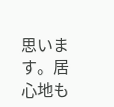思います。居心地も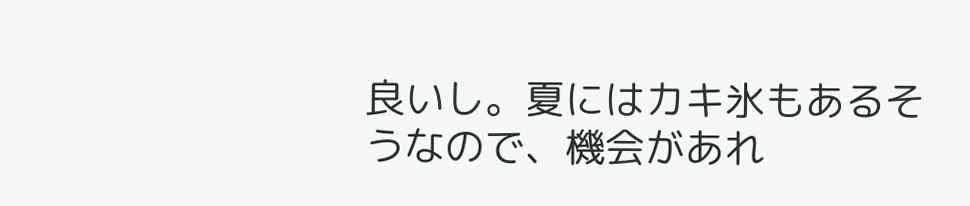良いし。夏にはカキ氷もあるそうなので、機会があれ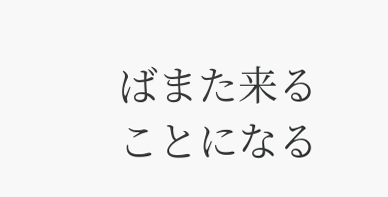ばまた来ることになる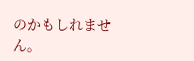のかもしれません。